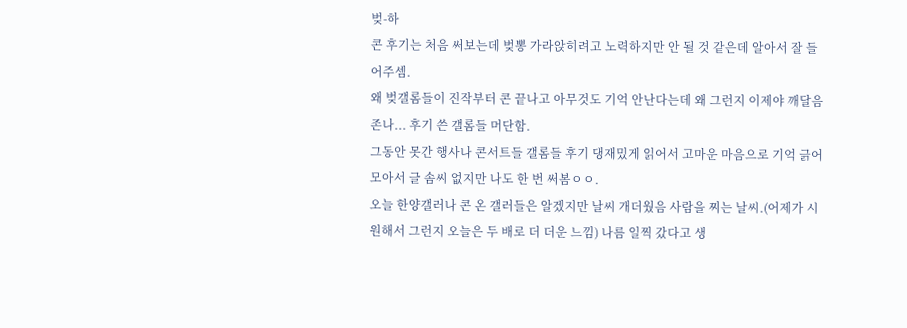벚-하
콘 후기는 처음 써보는데 벚뽕 가라앉히려고 노력하지만 안 될 것 같은데 알아서 잘 들어주셈.
왜 벚갤롬들이 진작부터 콘 끝나고 아무것도 기억 안난다는데 왜 그런지 이제야 깨달음 존나... 후기 쓴 갤롬들 머단함.
그동안 못간 행사나 콘서트들 갤롬들 후기 댕재밌게 읽어서 고마운 마음으로 기억 긁어모아서 글 솜씨 없지만 나도 한 번 써봄ㅇㅇ.
오늘 한양갤러나 콘 온 갤러들은 알겠지만 날씨 개더웠음 사람을 찌는 날씨.(어제가 시원해서 그런지 오늘은 두 배로 더 더운 느낌) 나름 일찍 갔다고 생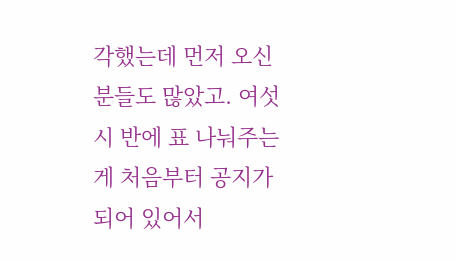각했는데 먼저 오신 분들도 많았고. 여섯시 반에 표 나눠주는 게 처음부터 공지가 되어 있어서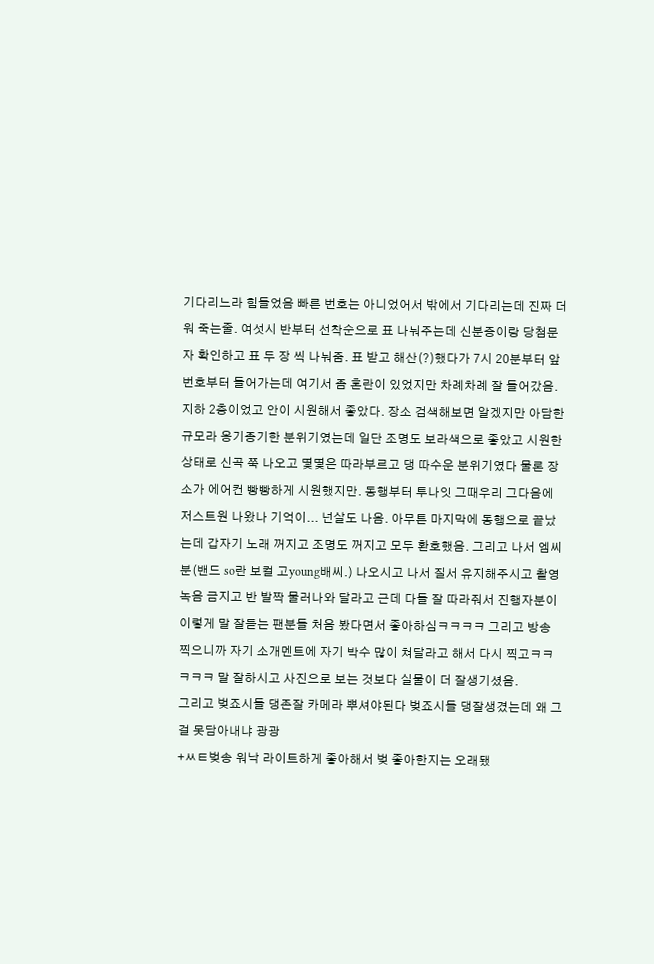기다리느라 힘들었음 빠른 번호는 아니었어서 밖에서 기다리는데 진짜 더워 죽는줄. 여섯시 반부터 선착순으로 표 나눠주는데 신분증이랑 당첨문자 확인하고 표 두 장 씩 나눠줌. 표 받고 해산(?)했다가 7시 20분부터 앞번호부터 들어가는데 여기서 좀 혼란이 있었지만 차례차례 잘 들어갔음. 지하 2층이었고 안이 시원해서 좋았다. 장소 검색해보면 알겠지만 아담한 규모라 옹기종기한 분위기였는데 일단 조명도 보라색으로 좋았고 시원한 상태로 신곡 쭉 나오고 몇몇은 따라부르고 댕 따수운 분위기였다 물론 장소가 에어컨 빵빵하게 시원했지만. 동행부터 투나잇 그때우리 그다음에 저스트원 나왔나 기억이... 넌살도 나옴. 아무튼 마지막에 동행으로 끝났는데 갑자기 노래 꺼지고 조명도 꺼지고 모두 환호했음. 그리고 나서 엠씨분(밴드 so란 보컬 고young배씨.) 나오시고 나서 질서 유지해주시고 촬영 녹음 금지고 반 발짝 물러나와 달라고 근데 다들 잘 따라줘서 진행자분이 이렇게 말 잘듣는 팬분들 처음 봤다면서 좋아하심ㅋㅋㅋㅋ 그리고 방송 찍으니까 자기 소개멘트에 자기 박수 많이 쳐달라고 해서 다시 찍고ㅋㅋㅋㅋㅋ 말 잘하시고 사진으로 보는 것보다 실물이 더 잘생기셨음.
그리고 벚죠시들 댕존잘 카메라 뿌셔야된다 벚죠시들 댕잘생겼는데 왜 그걸 못담아내냐 광광
+ㅆㅌ벚송 워낙 라이트하게 좋아해서 벚 좋아한지는 오래됐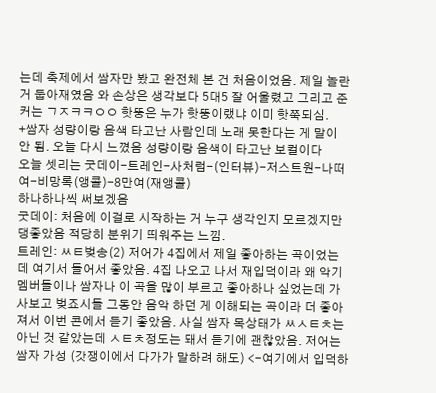는데 축제에서 쌈자만 봤고 완전체 본 건 처음이었음. 제일 놀란 거 둡아재였음 와 손상은 생각보다 5대5 잘 어울렸고 그리고 준커는 ㄱㅈㅋㅋㅇㅇ 핫뚱은 누가 핫뚱이랬냐 이미 핫쭉되심.
+쌈자 성량이랑 음색 타고난 사람인데 노래 못한다는 게 말이 안 됨. 오늘 다시 느꼈음 성량이랑 음색이 타고난 보컬이다
오늘 셋리는 굿데이-트레인-사처럼-(인터뷰)-저스트원-나떠여-비망록(앵콜)-8만여(재앵콜)
하나하나씩 써보겠음
굿데이: 처음에 이걸로 시작하는 거 누구 생각인지 모르겠지만 댕좋았음 적당히 분위기 띄워주는 느낌.
트레인: ㅆㅌ벚송(2) 저어가 4집에서 제일 좋아하는 곡이었는데 여기서 들어서 좋았음. 4집 나오고 나서 재입덕이라 왜 악기멤버들이나 쌈자나 이 곡을 많이 부르고 좋아하나 싶었는데 가사보고 벚죠시들 그동안 음악 하던 게 이해되는 곡이라 더 좋아져서 이번 콘에서 듣기 좋았음. 사실 쌈자 목상태가 ㅆㅅㅌㅊ는 아닌 것 같았는데 ㅅㅌㅊ정도는 돼서 듣기에 괜찮았음. 저어는 쌈자 가성 (갓쟁이에서 다가가 말하려 해도) <-여기에서 입덕하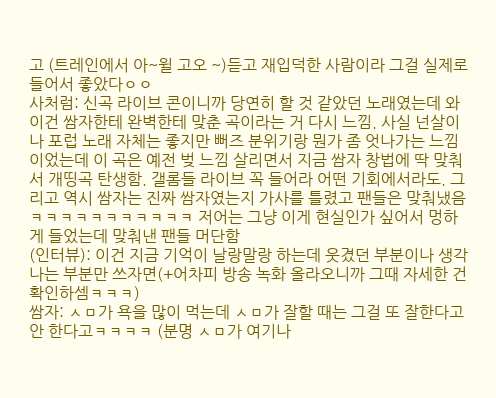고 (트레인에서 아~윌 고오 ~)듣고 재입덕한 사람이라 그걸 실제로 들어서 좋았다ㅇㅇ
사처럼: 신곡 라이브 콘이니까 당연히 할 것 같았던 노래였는데 와 이건 쌈자한테 완벽한테 맞춘 곡이라는 거 다시 느낌. 사실 넌살이나 포럽 노래 자체는 좋지만 뻐즈 분위기랑 뭔가 좀 엇나가는 느낌이었는데 이 곡은 예전 벚 느낌 살리면서 지금 쌈자 창법에 딱 맞춰서 개띵곡 탄생함. 갤롬들 라이브 꼭 들어라 어떤 기회에서라도. 그리고 역시 쌈자는 진짜 쌈자였는지 가사를 틀렸고 팬들은 맞춰냈음ㅋㅋㅋㅋㅋㅋㅋㅋㅋㅋㅋ 저어는 그냥 이게 현실인가 싶어서 멍하게 들었는데 맞춰낸 팬들 머단함
(인터뷰): 이건 지금 기억이 날랑말랑 하는데 웃겼던 부분이나 생각나는 부분만 쓰자면(+어차피 방송 녹화 올라오니까 그때 자세한 건 확인하셈ㅋㅋㅋ)
쌈자: ㅅㅁ가 욕을 많이 먹는데 ㅅㅁ가 잘할 때는 그걸 또 잘한다고 안 한다고ㅋㅋㅋㅋ (분명 ㅅㅁ가 여기나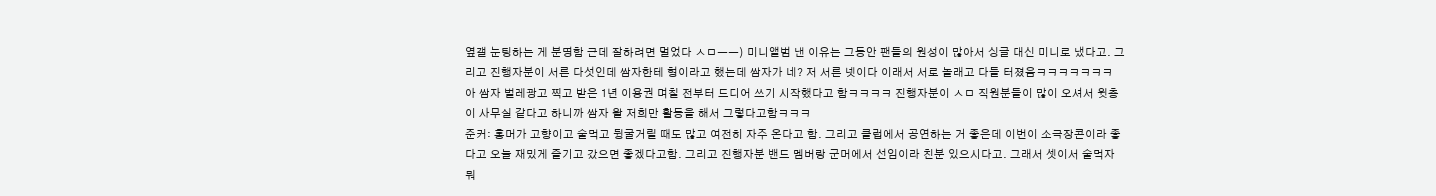옆갤 눈팅하는 게 분명함 근데 잘하려면 멀었다 ㅅㅁㅡㅡ) 미니앨범 낸 이유는 그동안 팬들의 원성이 많아서 싱글 대신 미니로 냈다고. 그리고 진행자분이 서른 다섯인데 쌈자한테 형이라고 했는데 쌈자가 네? 저 서른 넷이다 이래서 서로 놀래고 다들 터졌음ㅋㅋㅋㅋㅋㅋㅋ 아 쌈자 벌레광고 찍고 받은 1년 이용권 며칠 전부터 드디어 쓰기 시작했다고 함ㅋㅋㅋㅋ 진행자분이 ㅅㅁ 직원분들이 많이 오셔서 윗층이 사무실 같다고 하니까 쌈자 왈 저희만 활동을 해서 그렇다고함ㅋㅋㅋ
준커: 홍머가 고향이고 술먹고 뒹굴거릴 때도 많고 여전히 자주 온다고 함. 그리고 클럽에서 공연하는 거 좋은데 이번이 소극장콘이라 좋다고 오늘 재밌게 즐기고 갔으면 좋겠다고함. 그리고 진행자분 밴드 멤버랑 군머에서 선임이라 친분 있으시다고. 그래서 셋이서 술먹자 뭐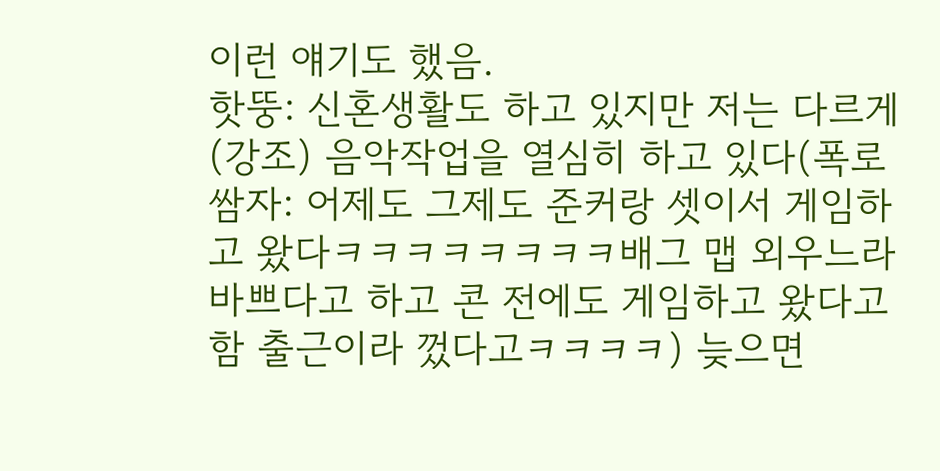이런 얘기도 했음.
핫뚱: 신혼생활도 하고 있지만 저는 다르게 (강조) 음악작업을 열심히 하고 있다(폭로쌈자: 어제도 그제도 준커랑 셋이서 게임하고 왔다ㅋㅋㅋㅋㅋㅋㅋㅋ배그 맵 외우느라 바쁘다고 하고 콘 전에도 게임하고 왔다고 함 출근이라 껐다고ㅋㅋㅋㅋ) 늦으면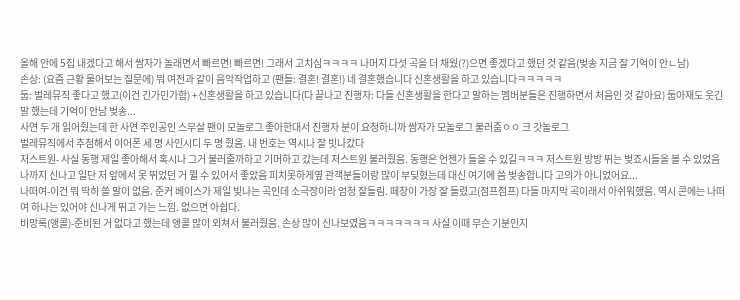올해 안에 5집 내겠다고 해서 쌈자가 놀래면서 빠르면! 빠르면! 그래서 고치심ㅋㅋㅋㅋ 나머지 다섯 곡을 더 채웠(?)으면 좋겠다고 했던 것 같음(벚송 지금 잘 기억이 안ㄴ남)
손상: (요즘 근황 물어보는 질문에) 뭐 여전과 같이 음악작업하고 (팬들: 결혼! 결혼!) 네 결혼했습니다 신혼생활을 하고 있습니다ㅋㅋㅋㅋㅋ
둡: 벌레뮤직 좋다고 했고(이건 긴가민가함) +신혼생활을 하고 있습니다(다 끝나고 진행자: 다들 신혼생활을 한다고 말하는 멤버분들은 진행하면서 처음인 것 같아요) 둡아재도 웃긴 말 했는데 기억이 안남 벚송...
사연 두 개 읽어줬는데 한 사연 주인공인 스무살 팬이 모놀로그 좋아한대서 진행자 분이 요청하니까 쌈자가 모놀로그 불러줌ㅇㅇ 크 갓놀로그
벌레뮤직에서 추첨해서 이어폰 세 명 사인시디 두 명 줬음. 내 번호는 역시나 잘 빗나갔다
저스트원- 사실 동행 제일 좋아해서 혹시나 그거 불러줄까하고 기머하고 갔는데 저스트원 불러줬음. 동행은 언젠가 들을 수 있길ㅋㅋㅋ 저스트원 방방 뛰는 벚죠시들을 볼 수 있었음 나까지 신나고 일단 저 앞에서 못 뛰었던 거 뛸 수 있어서 좋았음 피치못하게옆 관객분들이랑 많이 부딪혔는데 대신 여기에 씀 벚송합니다 고의가 아니었어요...
나떠여-이건 뭐 딱히 쓸 말이 없음. 준커 베이스가 제일 빛나는 곡인데 소극장이라 엄청 잘들림. 떼창이 가장 잘 들렸고(점프점프) 다들 마지막 곡이래서 아쉬워했음. 역시 콘에는 나떠여 하나는 있어야 신나게 뛰고 가는 느낌. 없으면 아쉽다.
비망록(앵콜)-준비된 거 없다고 했는데 앵콜 많이 외쳐서 불러줬음. 손상 많이 신나보였음ㅋㅋㅋㅋㅋㅋㅋ 사실 이때 무슨 기분인지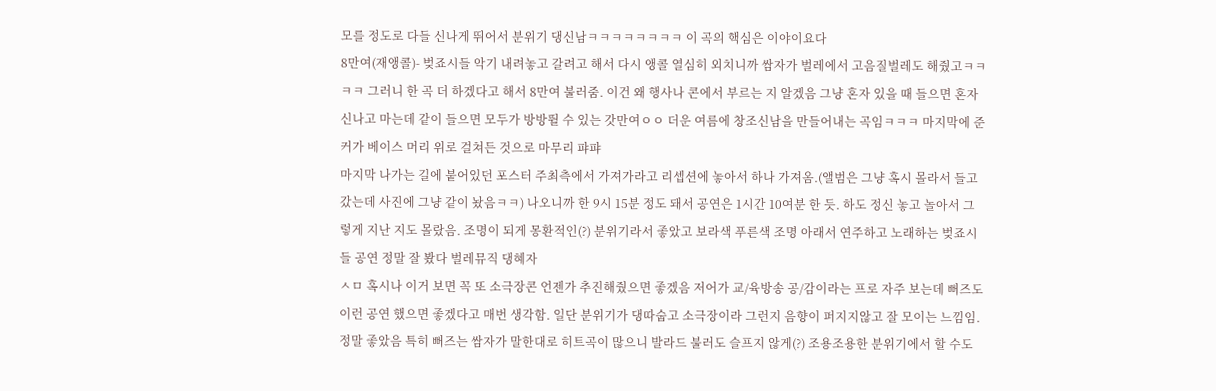모를 정도로 다들 신나게 뛰어서 분위기 댕신남ㅋㅋㅋㅋㅋㅋㅋㅋ 이 곡의 핵심은 이야이요다
8만여(재앵콜)- 벚죠시들 악기 내려놓고 갈려고 해서 다시 앵콜 열심히 외치니까 쌈자가 벌레에서 고음질벌레도 해줬고ㅋㅋㅋㅋ 그러니 한 곡 더 하겠다고 해서 8만여 불러줌. 이건 왜 행사나 콘에서 부르는 지 알겠음 그냥 혼자 있을 때 들으면 혼자 신나고 마는데 같이 들으면 모두가 방방뛸 수 있는 갓만여ㅇㅇ 더운 여름에 창조신남을 만들어내는 곡임ㅋㅋㅋ 마지막에 준커가 베이스 머리 위로 걸쳐든 것으로 마무리 퍄퍄
마지막 나가는 길에 붙어있던 포스터 주최측에서 가져가라고 리셉션에 놓아서 하나 가져옴.(앨범은 그냥 혹시 몰라서 들고갔는데 사진에 그냥 같이 놨음ㅋㅋ) 나오니까 한 9시 15분 정도 돼서 공연은 1시간 10여분 한 듯. 하도 정신 놓고 놀아서 그렇게 지난 지도 몰랐음. 조명이 되게 몽환적인(?) 분위기라서 좋았고 보라색 푸른색 조명 아래서 연주하고 노래하는 벚죠시들 공연 정말 잘 봤다 벌레뮤직 댕혜자
ㅅㅁ 혹시나 이거 보면 꼭 또 소극장콘 언젠가 추진해줬으면 좋겠음 저어가 교/육방송 공/감이라는 프로 자주 보는데 뻐즈도 이런 공연 했으면 좋겠다고 매번 생각함. 일단 분위기가 댕따숩고 소극장이라 그런지 음향이 퍼지지않고 잘 모이는 느낌임. 정말 좋았음 특히 뻐즈는 쌈자가 말한대로 히트곡이 많으니 발라드 불러도 슬프지 않게(?) 조용조용한 분위기에서 할 수도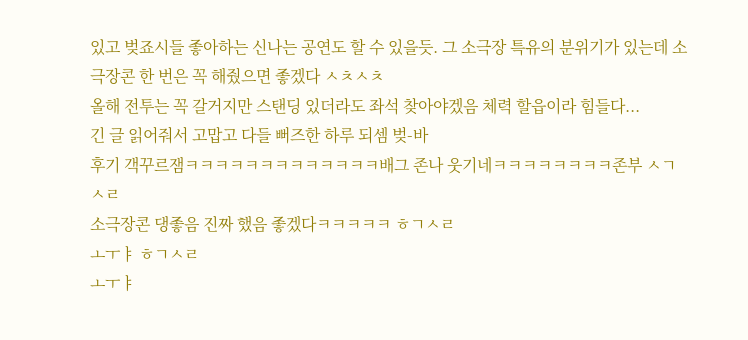있고 벚죠시들 좋아하는 신나는 공연도 할 수 있을듯. 그 소극장 특유의 분위기가 있는데 소극장콘 한 번은 꼭 해줬으면 좋겠다 ㅅㅊㅅㅊ
올해 전투는 꼭 갈거지만 스탠딩 있더라도 좌석 찾아야겠음 체력 할읍이라 힘들다...
긴 글 읽어줘서 고맙고 다들 뻐즈한 하루 되셈 벚-바
후기 객꾸르잼ㅋㅋㅋㅋㅋㅋㅋㅋㅋㅋㅋㅋㅋ배그 존나 웃기네ㅋㅋㅋㅋㅋㅋㅋㅋ존부 ㅅㄱㅅㄹ
소극장콘 댕좋음 진짜 했음 좋겠다ㅋㅋㅋㅋㅋ ㅎㄱㅅㄹ
ㅗㅜㅑ ㅎㄱㅅㄹ
ㅗㅜㅑ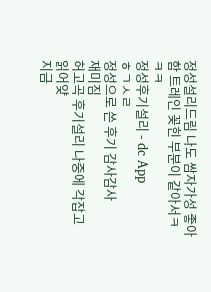정성설리드림 나도 쌈자가성 좋아함 트레인 꽂힌 부분이 같아서ㅋㅋㅋ
정성후기설리 - dc App
ㅎㄱㅅㄹ
정성으로 쓴 후기 감사감사
재미짐
허고곡 후기설리 나중에 각잡고 읽어얒
지금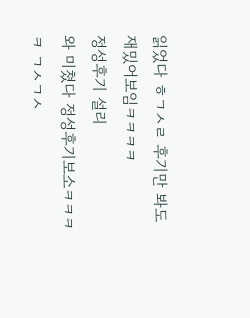읽었다 ㅎㄱㅅㄹ 후기만 봐도 재밌어보임ㅋㅋㅋㅋ
정성후기 설리
와 미쳤다 정성후기보소ㅋㅋㅋㅋ ㄱㅅㄱㅅ